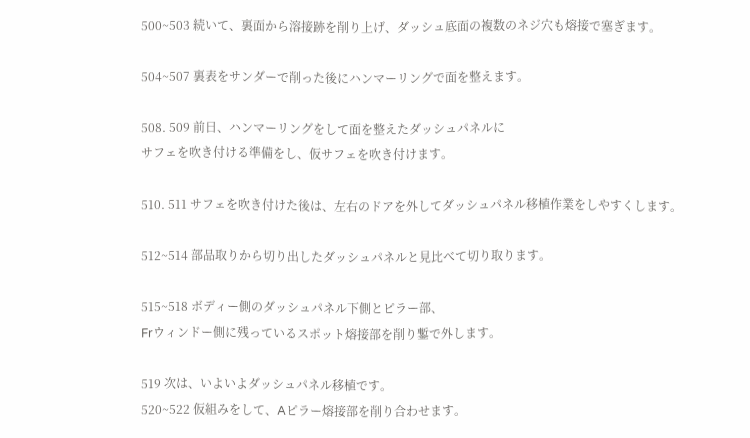500~503 続いて、裏面から溶接跡を削り上げ、ダッシュ底面の複数のネジ穴も熔接で塞ぎます。

504~507 裏表をサンダーで削った後にハンマーリングで面を整えます。

508. 509 前日、ハンマーリングをして面を整えたダッシュパネルに
サフェを吹き付ける準備をし、仮サフェを吹き付けます。

510. 511 サフェを吹き付けた後は、左右のドアを外してダッシュパネル移植作業をしやすくします。

512~514 部品取りから切り出したダッシュパネルと見比べて切り取ります。

515~518 ボディー側のダッシュパネル下側とピラー部、
Frウィンドー側に残っているスポット熔接部を削り鏨で外します。

519 次は、いよいよダッシュパネル移植です。
520~522 仮組みをして、Aピラー熔接部を削り合わせます。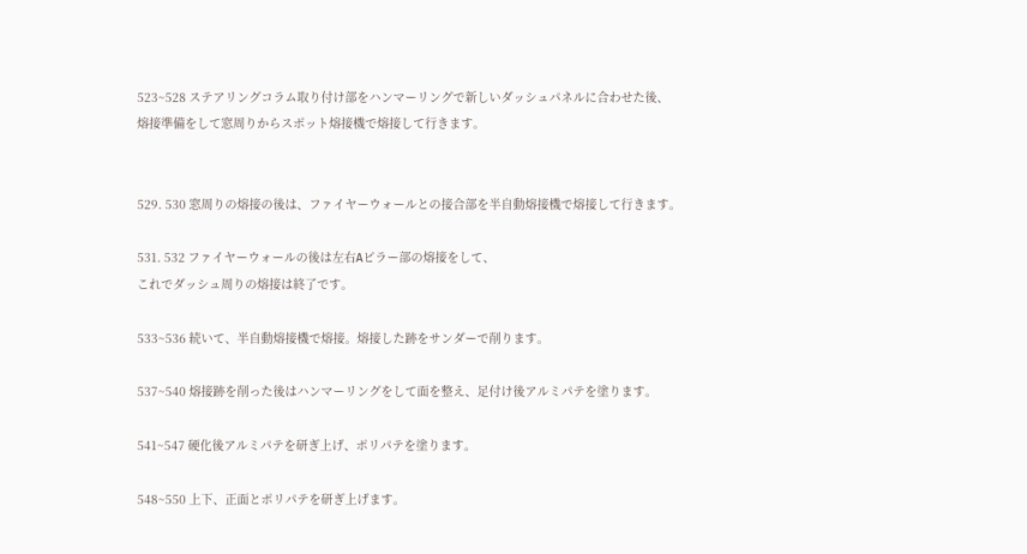523~528 ステアリングコラム取り付け部をハンマーリングで新しいダッシュパネルに合わせた後、
熔接準備をして窓周りからスポット熔接機で熔接して行きます。


529. 530 窓周りの熔接の後は、ファイヤーウォールとの接合部を半自動熔接機で熔接して行きます。

531. 532 ファイヤーウォールの後は左右Aピラー部の熔接をして、
これでダッシュ周りの熔接は終了です。

533~536 続いて、半自動熔接機で熔接。熔接した跡をサンダーで削ります。

537~540 熔接跡を削った後はハンマーリングをして面を整え、足付け後アルミパテを塗ります。

541~547 硬化後アルミパテを研ぎ上げ、ポリパテを塗ります。

548~550 上下、正面とポリパテを研ぎ上げます。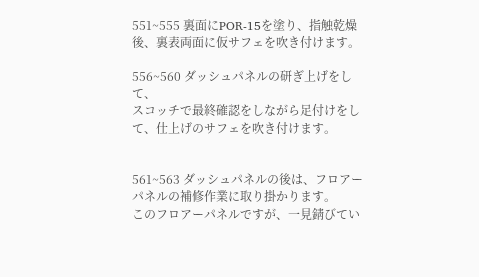551~555 裏面にPOR‐15を塗り、指触乾燥後、裏表両面に仮サフェを吹き付けます。

556~560 ダッシュパネルの研ぎ上げをして、
スコッチで最終確認をしながら足付けをして、仕上げのサフェを吹き付けます。


561~563 ダッシュパネルの後は、フロアーパネルの補修作業に取り掛かります。
このフロアーパネルですが、一見錆びてい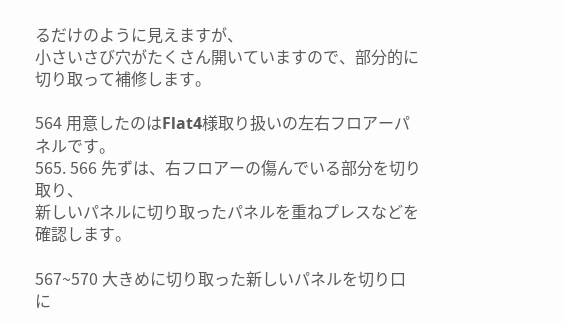るだけのように見えますが、
小さいさび穴がたくさん開いていますので、部分的に切り取って補修します。

564 用意したのはFlat4様取り扱いの左右フロアーパネルです。
565. 566 先ずは、右フロアーの傷んでいる部分を切り取り、
新しいパネルに切り取ったパネルを重ねプレスなどを確認します。

567~570 大きめに切り取った新しいパネルを切り口に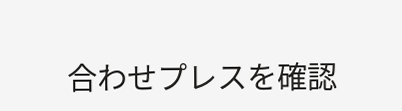合わせプレスを確認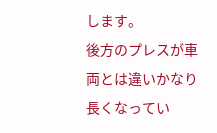します。
後方のプレスが車両とは違いかなり長くなってい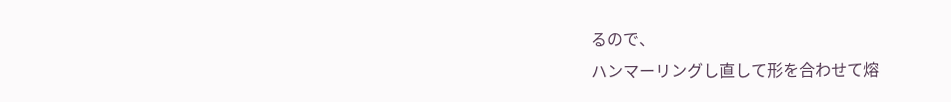るので、
ハンマーリングし直して形を合わせて熔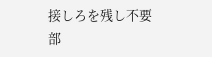接しろを残し不要部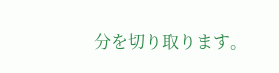分を切り取ります。